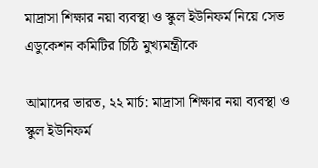মাদ্রাসা শিক্ষার নয়া ব্যবস্থা ও স্কুল ইউনিফর্ম নিয়ে সেভ এডুকেশন কমিটির চিঠি মুখ্যমন্ত্রীকে

আমাদের ভারত, ২২ মার্চ: মাদ্রাসা শিক্ষার নয়া ব্যবস্থা ও স্কুল ইউনিফর্ম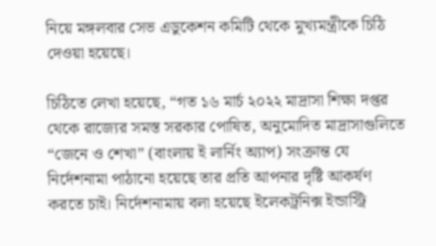নিয়ে মঙ্গলবার সেভ এডুকেশন কমিটি থেকে মুখ্যমন্ত্রীকে চিঠি দেওয়া হয়েছে।

চিঠিতে লেখা হয়েছে, “গত ১৬ মার্চ ২০২২ মাদ্রাসা শিক্ষা দপ্তর থেকে রাজ্যের সমস্ত সরকার পোষিত, অনুমোদিত মাদ্রাসাগুলিতে “জেনে ও শেখা” (বাংলায় ই লার্নিং অ্যাপ) সংক্রান্ত যে নির্দেশনামা পাঠানো হয়েছে তার প্রতি আপনার দৃষ্টি আকর্ষণ করতে চাই। নির্দেশনামায় বলা হয়েছে ইলেকট্রনিক্স ইন্ডাস্ট্রি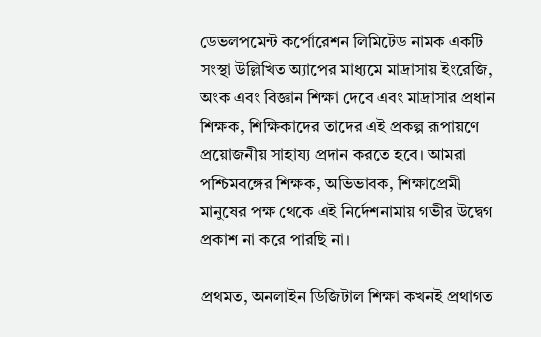ডেভলপমেন্ট কর্পোরেশন লিমিটেড নামক একটি সংস্থা উল্লিখিত অ্যাপের মাধ্যমে মাদ্রাসায় ইংরেজি, অংক এবং বিজ্ঞান শিক্ষা দেবে এবং মাদ্রাসার প্রধান শিক্ষক, শিক্ষিকাদের তাদের এই প্রকল্প রূপায়ণে প্রয়োজনীয় সাহায্য প্রদান করতে হবে। আমরা পশ্চিমবঙ্গের শিক্ষক, অভিভাবক, শিক্ষাপ্রেমী মানুষের পক্ষ থেকে এই নির্দেশনামায় গভীর উদ্বেগ প্রকাশ না করে পারছি না।

প্রথমত, অনলাইন ডিজিটাল শিক্ষা কখনই প্রথাগত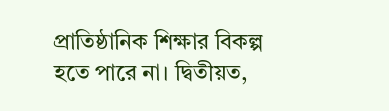প্রাতিষ্ঠানিক শিক্ষার বিকল্প হতে পারে না। দ্বিতীয়ত,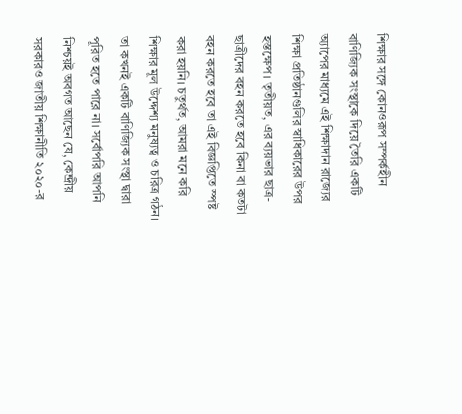শিক্ষার সঙ্গে কোনওরূপ সম্পর্কহীন বাণিজ্যিক সংস্থাকে দিয়ে তৈরি একটি অ্যাপের মাধ্যমে এই শিক্ষাদান রাজ্যের শিক্ষা প্রতিষ্ঠানগুলির স্বাধিকারের উপর হস্তক্ষেপ। তৃতীয়ত, এর ব্যয়ভার ছাত্র-ছাত্রীদের বহন করতে হবে কিনা বা কতটা বহন করতে হবে তা এই বিজ্ঞপ্তিতে স্পষ্ট করা হয়নি। চতুর্থত, আমরা মনে করি শিক্ষার মূল উদ্দেশ্য মনুষ্যত্ব ও চরিত্র গঠন। তা কখনই একটি বাণিজ্যিক সংস্থা দ্বারা পূরিত হতে পারে না। সর্বোপরি আপনি নিশ্চয়ই অবগত আছেন যে, কেন্দ্রীয় সরকারও জাতীয় শিক্ষানীতি ২০২০-র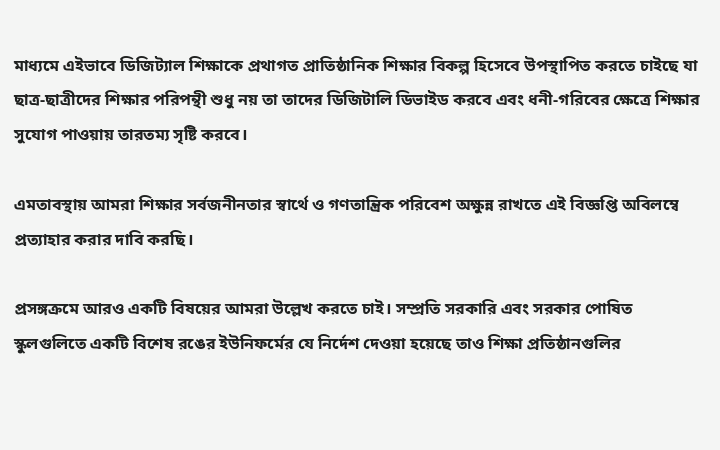মাধ্যমে এইভাবে ডিজিট্যাল শিক্ষাকে প্রথাগত প্রাতিষ্ঠানিক শিক্ষার বিকল্প হিসেবে উপস্থাপিত করতে চাইছে যা ছাত্র-ছাত্রীদের শিক্ষার পরিপন্থী শুধু নয় তা তাদের ডিজিটালি ডিভাইড করবে এবং ধনী-গরিবের ক্ষেত্রে শিক্ষার সুযোগ পাওয়ায় তারতম্য সৃষ্টি করবে।

এমতাবস্থায় আমরা শিক্ষার সর্বজনীনতার স্বার্থে ও গণতান্ত্রিক পরিবেশ অক্ষুন্ন রাখতে এই বিজ্ঞপ্তি অবিলম্বে প্রত্যাহার করার দাবি করছি।

প্রসঙ্গক্রমে আরও একটি বিষয়ের আমরা উল্লেখ করতে চাই। সম্প্রতি সরকারি এবং সরকার পোষিত স্কুলগুলিতে একটি বিশেষ রঙের ইউনিফর্মের যে নির্দেশ দেওয়া হয়েছে তাও শিক্ষা প্রতিষ্ঠানগুলির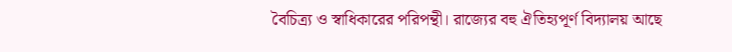বৈচিত্র্য ও স্বাধিকারের পরিপন্থী। রাজ্যের বহু ঐতিহ্যপূর্ণ বিদ্যালয় আছে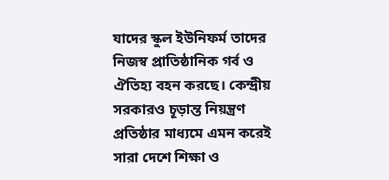যাদের স্কুল ইউনিফর্ম তাদের নিজস্ব প্রাতিষ্ঠানিক গর্ব ও ঐতিহ্য বহন করছে। কেন্দ্রীয় সরকারও চূড়ান্ত নিয়ন্ত্রণ প্রতিষ্ঠার মাধ্যমে এমন করেই সারা দেশে শিক্ষা ও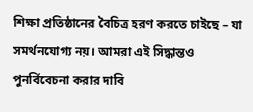শিক্ষা প্রতিষ্ঠানের বৈচিত্র হরণ করতে চাইছে – যা সমর্থনযোগ্য নয়। আমরা এই সিদ্ধান্তও পুনর্বিবেচনা করার দাবি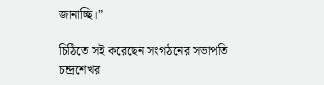জানাচ্ছি।”

চিঠিতে সই করেছেন সংগঠনের সভাপতি চন্দ্রশেখর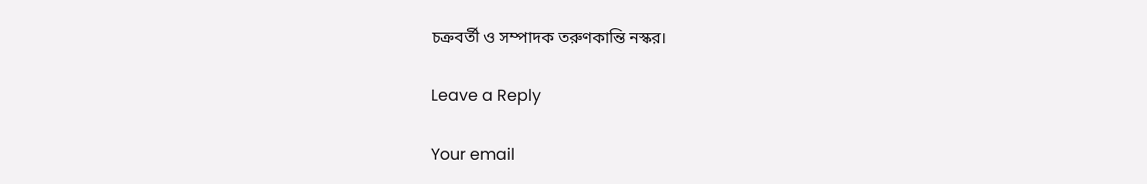চক্রবর্তী ও সম্পাদক তরুণকান্তি নস্কর।

Leave a Reply

Your email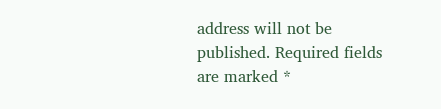address will not be published. Required fields are marked *